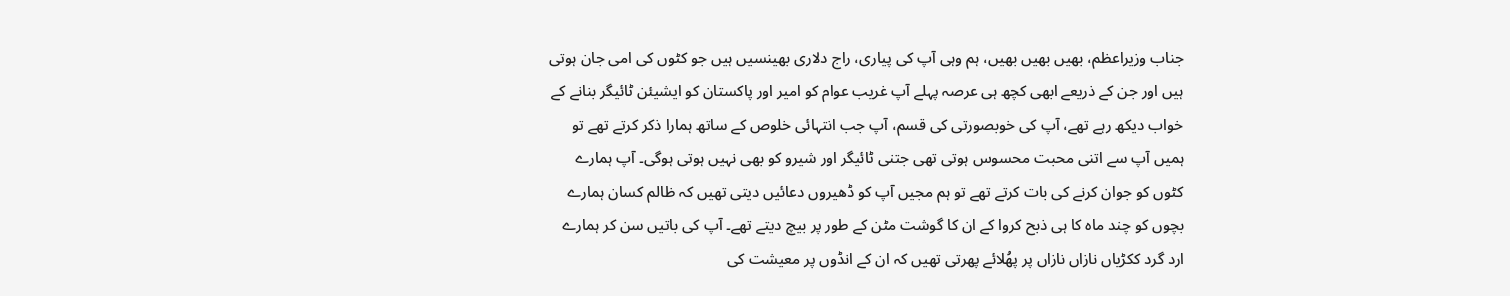جناب وزیراعظم، بھیں بھیں بھیں، ہم وہی آپ کی پیاری، راج دلاری بھینسیں ہیں جو کٹوں کی امی جان ہوتی ہیں اور جن کے ذریعے ابھی کچھ ہی عرصہ پہلے آپ غریب عوام کو امیر اور پاکستان کو ایشیئن ٹائیگر بنانے کے خواب دیکھ رہے تھے، آپ کی خوبصورتی کی قسم، آپ جب انتہائی خلوص کے ساتھ ہمارا ذکر کرتے تھے تو ہمیں آپ سے اتنی محبت محسوس ہوتی تھی جتنی ٹائیگر اور شیرو کو بھی نہیں ہوتی ہوگی۔ آپ ہمارے کٹوں کو جوان کرنے کی بات کرتے تھے تو ہم مجیں آپ کو ڈھیروں دعائیں دیتی تھیں کہ ظالم کسان ہمارے بچوں کو چند ماہ کا ہی ذبح کروا کے ان کا گوشت مٹن کے طور پر بیچ دیتے تھے۔ آپ کی باتیں سن کر ہمارے ارد گرد ککڑیاں نازاں نازاں پر پھُلائے پھرتی تھیں کہ ان کے انڈوں پر معیشت کی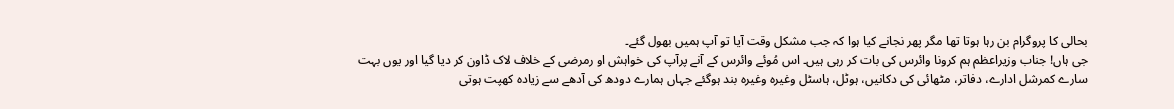بحالی کا پروگرام بن رہا ہوتا تھا مگر پھر نجانے کیا ہوا کہ جب مشکل وقت آیا تو آپ ہمیں بھول گئے۔
جی ہاں! جناب وزیراعظم ہم کرونا وائرس کی بات کر رہی ہیں۔ اس مُوئے وائرس کے آنے پرآپ کی خواہش او رمرضی کے خلاف لاک ڈاون کر دیا گیا اور یوں بہت سارے کمرشل ادارے، دفاتر، مٹھائی کی دکانیں، ہوٹل، ہاسٹل وغیرہ وغیرہ بند ہوگئے جہاں ہمارے دودھ کی آدھے سے زیادہ کھپت ہوتی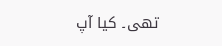تھی۔ کیا آپ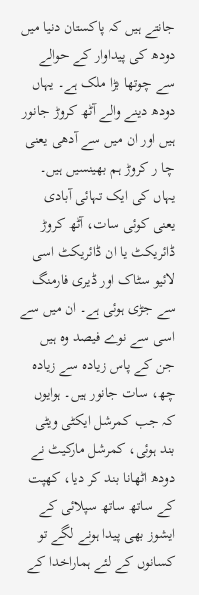جانتے ہیں کہ پاکستان دنیا میں دودھ کی پیداوار کے حوالے سے چوتھا بڑا ملک ہے۔ یہاں دودھ دینے والے آٹھ کروڑ جانور ہیں اور ان میں سے آدھی یعنی چا ر کروڑ ہم بھینسیں ہیں۔ یہاں کی ایک تہائی آبادی یعنی کوئی سات، آٹھ کروڑ ڈائریکٹ یا ان ڈائریکٹ اسی لائیو سٹاک اور ڈیری فارمنگ سے جڑی ہوئی ہے۔ ان میں سے اسی سے نوے فیصد وہ ہیں جن کے پاس زیادہ سے زیادہ چھ، سات جانور ہیں۔ ہوایوں کہ جب کمرشل ایکٹی ویٹی بند ہوئی، کمرشل مارکیٹ نے دودھ اٹھانا بند کر دیا، کھپت کے ساتھ ساتھ سپلائی کے ایشوز بھی پیدا ہونے لگے تو کسانوں کے لئے ہماراخدا کے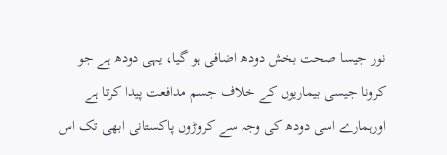نور جیسا صحت بخش دودھ اضافی ہو گیا، یہی دودھ ہے جو کرونا جیسی بیماریوں کے خلاف جسم مدافعت پیدا کرتا ہے اورہمارے اسی دودھ کی وجہ سے کروڑوں پاکستانی ابھی تک اس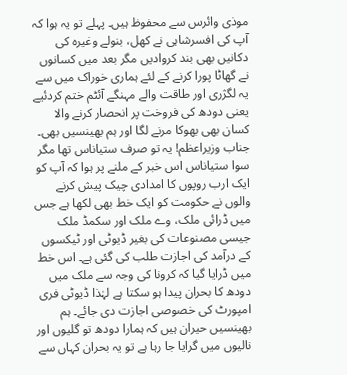موذی وائرس سے محفوظ ہیں۔ پہلے تو یہ ہوا کہ آپ کی افسرشاہی نے کھل، بنولے وغیرہ کی دکانیں بھی بند کروادیں مگر بعد میں کسانوں نے گھاٹا پورا کرنے کے لئے ہماری خوراک میں سے یہ لگژری اور طاقت والے مہنگے آئٹم ختم کردئیے یعنی دودھ کی فروخت پر انحصار کرنے والا کسان بھی بھوکا مرنے لگا اور ہم بھینسیں بھی۔
جناب وزیراعظم! یہ تو صرف ستیاناس تھا مگر سوا ستیاناس اس خبر کے ملنے پر ہوا کہ آپ کو ایک ارب روپوں کا امدادی چیک پیش کرنے والوں نے حکومت کو ایک خط بھی لکھا ہے جس میں ڈرائی ملک، وے ملک اور سکمڈ ملک جیسی مصنوعات کی بغیر ڈیوٹی اور ٹیکسوں کے درآمد کی اجازت طلب کی گئی ہے۔ اس خط میں ڈرایا گیا کہ کرونا کی وجہ سے ملک میں دودھ کا بحران پیدا ہو سکتا ہے لہٰذا ڈیوٹی فری امپورٹ کی خصوصی اجازت دی جائے۔ ہم بھینسیں حیران ہیں کہ ہمارا دودھ تو گلیوں اور نالیوں میں گرایا جا رہا ہے تو یہ بحران کہاں سے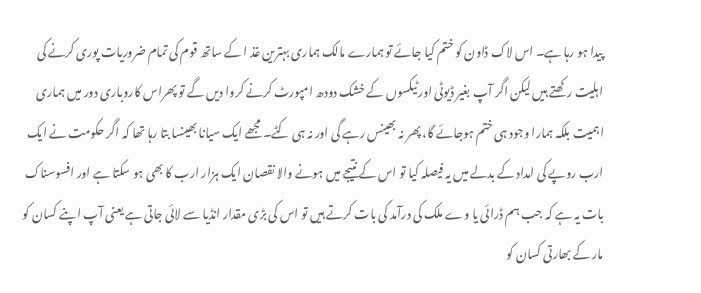پیدا ہو رہا ہے۔ اس لاک ڈاون کو ختم کیا جائے تو ہمارے مالک ہماری بہترین غذ ا کے ساتھ قوم کی تمام ضروریات پوری کرنے کی اہلیت رکھتے ہیں لیکن اگر آپ بغیر ڈیوٹی اور ٹیکسوں کے خشک دودھ امپورٹ کرنے کروا دیں گے تو پھراس کاروباری دور میں ہماری اہمیت بلکہ ہمارا وجود ہی ختم ہوجائے گا، پھر نہ بھینس رہے گی اور نہ ہی کٹے۔ مجھے ایک سیانا بھینسا بتا رہا تھا کہ اگر حکومت نے ایک ارب روپے کی امداد کے بدلے میں یہ فیصلہ کیا تو اس کے نتیجے میں ہونے والا نقصان ایک ہزار ارب کا بھی ہو سکتا ہے اور افسوسناک بات یہ ہے کہ جب ہم ڈرائی یا وے ملک کی درآمد کی بات کرتے ہیں تو اس کی بڑی مقدار انڈیا سے لائی جاتی ہے یعنی آپ اپنے کسان کو مار کے بھارتی کسان کو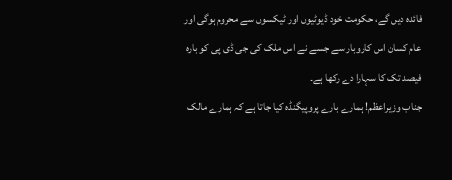فائدہ دیں گے، حکومت خود ڈیوٹیوں اور ٹیکسوں سے محروم ہوگی اور عام کسان اس کاروبار سے جسے نے اس ملک کی جی ڈی پی کو بارہ فیصد تک کا سہارا دے رکھا ہے۔
جناب وزیراعظم! ہمارے بارے پروپیگنڈہ کیا جاتا ہے کہ ہمارے مالک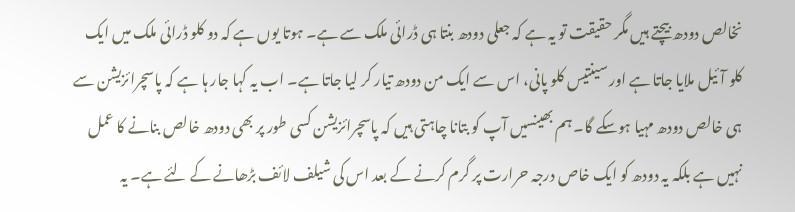نخالص دودھ بیچتے ہیں مگر حقیقت تو یہ ہے کہ جعلی دودھ بنتا ہی ڈرائی ملک سے ہے۔ ہوتا یوں ہے کہ دو کلو ڈرائی ملک میں ایک کلو آئیل ملایا جاتا ہے اور سینتیس کلو پانی، اس سے ایک من دودھ تیار کر لیا جاتا ہے۔ اب یہ کہا جار ہا ہے کہ پاسچرائزیشن سے ہی خالص دودھ مہیا ہوسکے گا۔ ہم بھینسیں آپ کو بتانا چاہتی ہیں کہ پاسچرائزیشن کسی طور پر بھی دودھ خالص بنانے کا عمل نہیں ہے بلکہ یہ دودھ کو ایک خاص درجہ حرارت پر گرم کرنے کے بعد اس کی شیلف لائف بڑھانے کے لئے ہے۔ یہ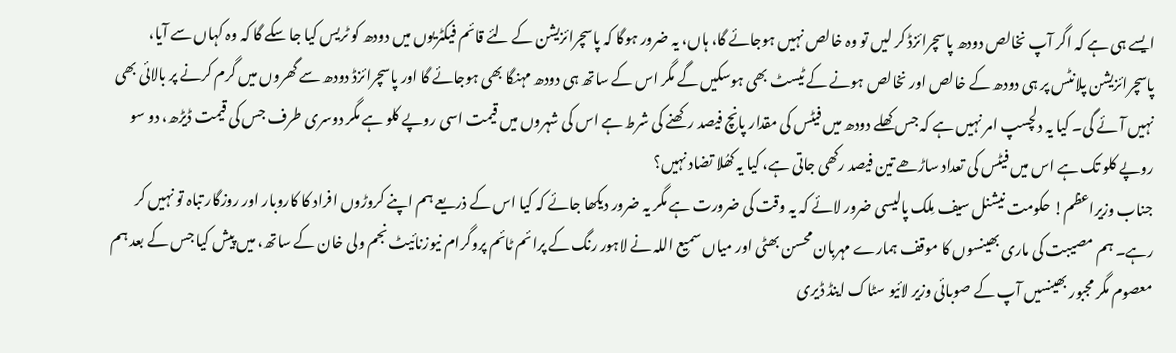ایسے ہی ہے کہ اگر آپ نخالص دودھ پاسچرائزڈ کر لیں تو وہ خالص نہیں ہوجائے گا، ہاں، یہ ضرور ہوگا کہ پاسچرائزیشن کے لئے قائم فیکٹریوں میں دودھ کو ٹریس کیا جا سکے گا کہ وہ کہاں سے آیا، پاسچرائزیشن پلانٹس پر ہی دودھ کے خالص اور نخالص ہونے کے ٹیسٹ بھی ہوسکیں گے مگر اس کے ساتھ ہی دودھ مہنگا بھی ہوجائے گا اور پاسچرائزڈ دودھ سے گھروں میں گرم کرنے پر بالائی بھی نہیں آئے گی۔ کیا یہ دلچسپ امر نہیں ہے کہ جس کھلے دودھ میں فیٹس کی مقدار پانچ فیصد رکھنے کی شرط ہے اس کی شہروں میں قیمت اسی روپے کلو ہے مگر دوسری طرف جس کی قیمت ڈیڑھ، دو سو روپے کلو تک ہے اس میں فیٹس کی تعداد ساڑھے تین فیصد رکھی جاتی ہے، کیا یہ کھُلا تضاد نہیں؟
جناب وزیراعظم! حکومت نیشنل سیف مِلک پالیسی ضرور لائے کہ یہ وقت کی ضرورت ہے مگر یہ ضرور دیکھا جائے کہ کیا اس کے ذریعے ہم اپنے کروڑوں افراد کا کاروبار اور روزگار تباہ تو نہیں کر رہے۔ ہم مصیبت کی ماری بھینسوں کا موقف ہمارے مہربان محسن بھٹی اور میاں سمیع اللہ نے لاہور رنگ کے پرائم ٹائم پروگرام نیوزنائیٹ نجم ولی خان کے ساتھ، میں پیش کیا جس کے بعد ہم معصوم مگر مجبور بھینسیں آپ کے صوبائی وزیر لائیو سٹاک اینڈ ڈیری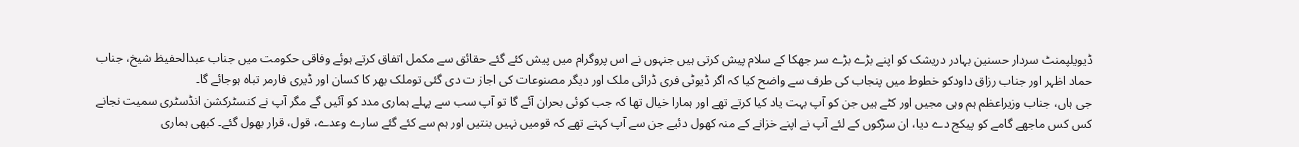ڈیویلپمنٹ سردار حسنین بہادر دریشک کو اپنے بڑے بڑے سر جھکا کے سلام پیش کرتی ہیں جنہوں نے اس پروگرام میں پیش کئے گئے حقائق سے مکمل اتفاق کرتے ہوئے وفاقی حکومت میں جناب عبدالحفیظ شیخ، جناب حماد اظہر اور جناب رزاق داودکو خطوط میں پنجاب کی طرف سے واضح کیا کہ اگر ڈیوٹی فری ڈرائی ملک اور دیگر مصنوعات کی اجاز ت دی گئی توملک بھر کا کسان اور ڈیری فارمر تباہ ہوجائے گا۔
جی ہاں، جناب وزیراعظم ہم وہی مجیں اور کٹے ہیں جن کو آپ بہت یاد کیا کرتے تھے اور ہمارا خیال تھا کہ جب کوئی بحران آئے گا تو آپ سب سے پہلے ہماری مدد کو آئیں گے مگر آپ نے کنسٹرکشن انڈسٹری سمیت نجانے کس کس ماجھے گامے کو پیکج دے دیا، ان سڑکوں کے لئے آپ نے اپنے خزانے کے منہ کھول دئیے جن سے آپ کہتے تھے کہ قومیں نہیں بنتیں اور ہم سے کئے گئے سارے وعدے، قول، قرار بھول گئے۔ کبھی ہماری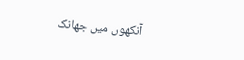آنکھوں میں جھانک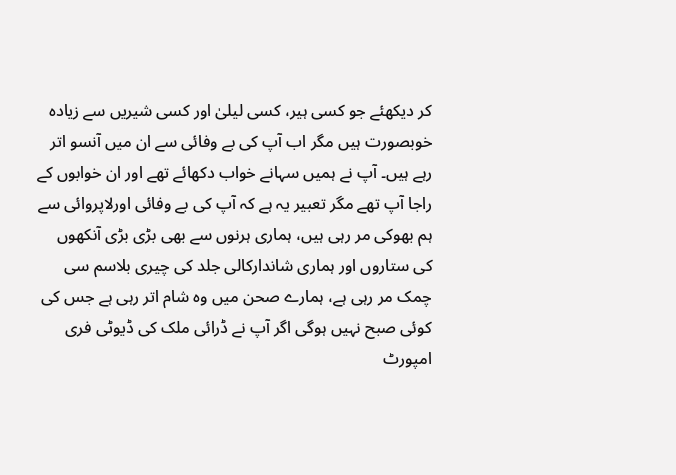کر دیکھئے جو کسی ہیر، کسی لیلیٰ اور کسی شیریں سے زیادہ خوبصورت ہیں مگر اب آپ کی بے وفائی سے ان میں آنسو اتر رہے ہیں۔ آپ نے ہمیں سہانے خواب دکھائے تھے اور ان خوابوں کے راجا آپ تھے مگر تعبیر یہ ہے کہ آپ کی بے وفائی اورلاپروائی سے ہم بھوکی مر رہی ہیں، ہماری ہرنوں سے بھی بڑی بڑی آنکھوں کی ستاروں اور ہماری شاندارکالی جلد کی چیری بلاسم سی چمک مر رہی ہے، ہمارے صحن میں وہ شام اتر رہی ہے جس کی کوئی صبح نہیں ہوگی اگر آپ نے ڈرائی ملک کی ڈیوٹی فری امپورٹ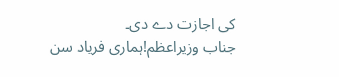کی اجازت دے دی۔
جناب وزیراعظم!ہماری فریاد سن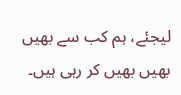لیجئے، ہم کب سے بھیں بھیں بھیں کر رہی ہیں۔